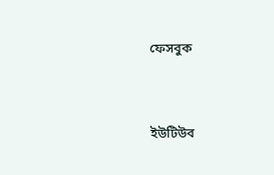ফেসবুক


ইউটিউব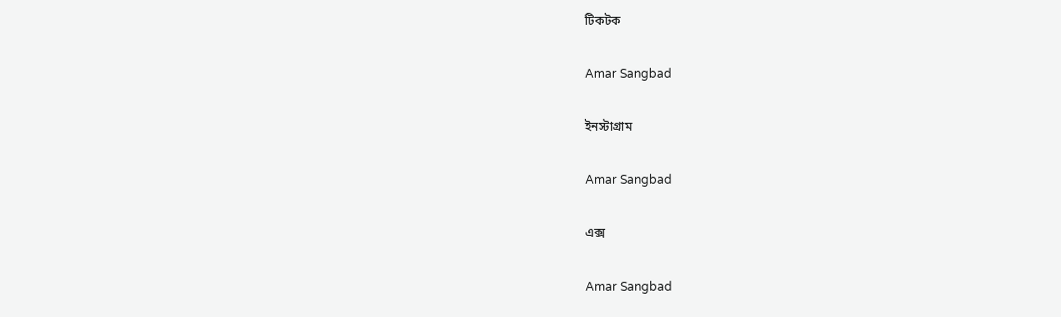টিকটক

Amar Sangbad

ইনস্টাগ্রাম

Amar Sangbad

এক্স

Amar Sangbad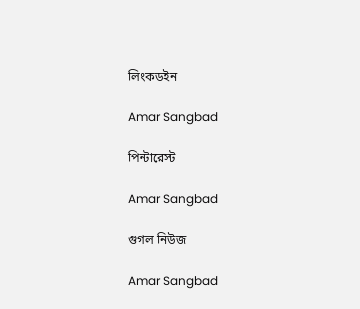লিংকডইন

Amar Sangbad

পিন্টারেস্ট

Amar Sangbad

গুগল নিউজ

Amar Sangbad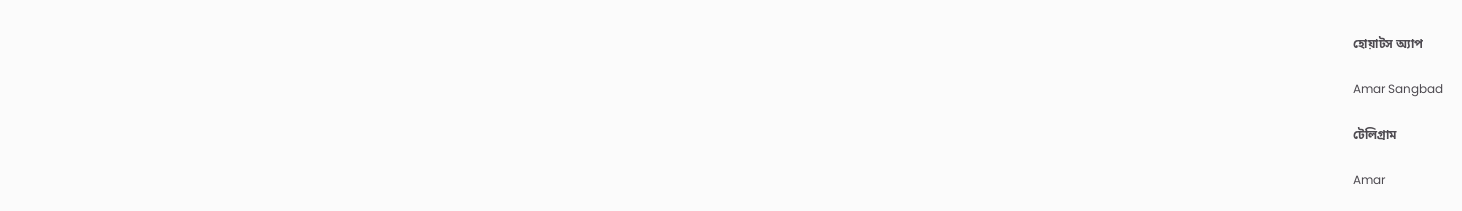হোয়াটস অ্যাপ

Amar Sangbad

টেলিগ্রাম

Amar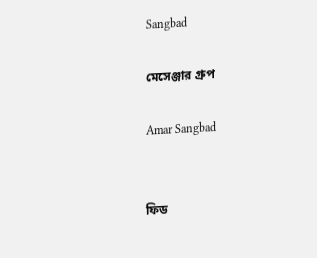Sangbad

মেসেঞ্জার গ্রুপ

Amar Sangbad


ফিড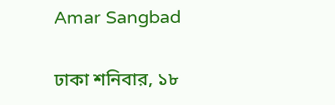Amar Sangbad

ঢাকা শনিবার, ১৮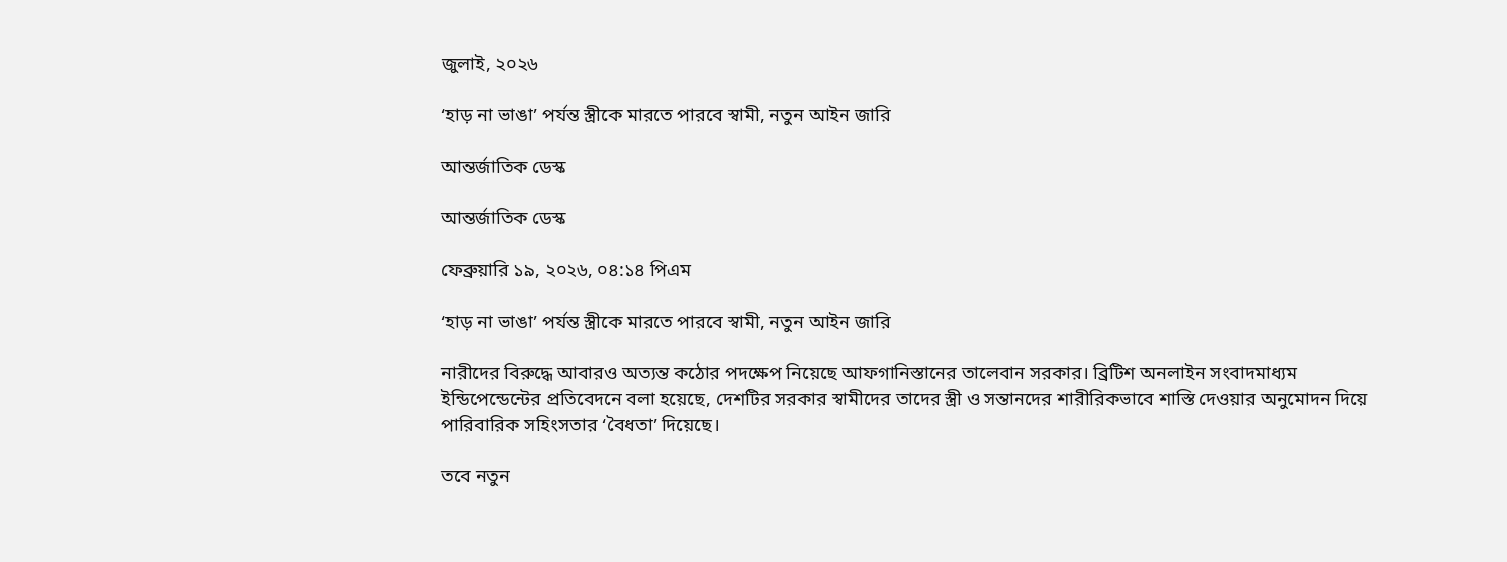জুলাই, ২০২৬

‘হাড় না ভাঙা’ পর্যন্ত স্ত্রীকে মারতে পারবে স্বামী, নতুন আইন জারি

আন্তর্জাতিক ডেস্ক

আন্তর্জাতিক ডেস্ক

ফেব্রুয়ারি ১৯, ২০২৬, ০৪:১৪ পিএম

‘হাড় না ভাঙা’ পর্যন্ত স্ত্রীকে মারতে পারবে স্বামী, নতুন আইন জারি

নারীদের বিরুদ্ধে আবারও অত্যন্ত কঠোর পদক্ষেপ নিয়েছে আফগানিস্তানের তালেবান সরকার। ব্রিটিশ অনলাইন সংবাদমাধ্যম ইন্ডিপেন্ডেন্টের প্রতিবেদনে বলা হয়েছে, দেশটির সরকার স্বামীদের তাদের স্ত্রী ও সন্তানদের শারীরিকভাবে শাস্তি দেওয়ার অনুমোদন দিয়ে পারিবারিক সহিংসতার ‘বৈধতা’ দিয়েছে।

তবে নতুন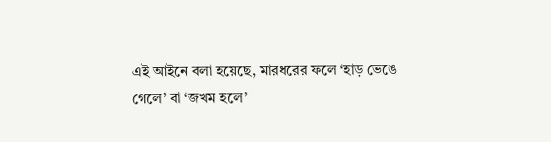এই আইনে বলা হয়েছে, মারধরের ফলে ‘হাড় ভেঙে গেলে’ বা ‘জখম হলে’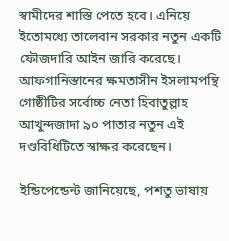স্বামীদের শাস্তি পেতে হবে। এনিয়ে ইতোমধ্যে তালেবান সরকার নতুন একটি ফৌজদারি আইন জারি করেছে। আফগানিস্তানের ক্ষমতাসীন ইসলামপন্থি গোষ্ঠীটির সর্বোচ্চ নেতা হিবাতুল্লাহ আখুন্দজাদা ৯০ পাতার নতুন এই দণ্ডবিধিটিতে স্বাক্ষর করেছেন।

ইন্ডিপেন্ডেন্ট জানিয়েছে, পশতু ভাষায়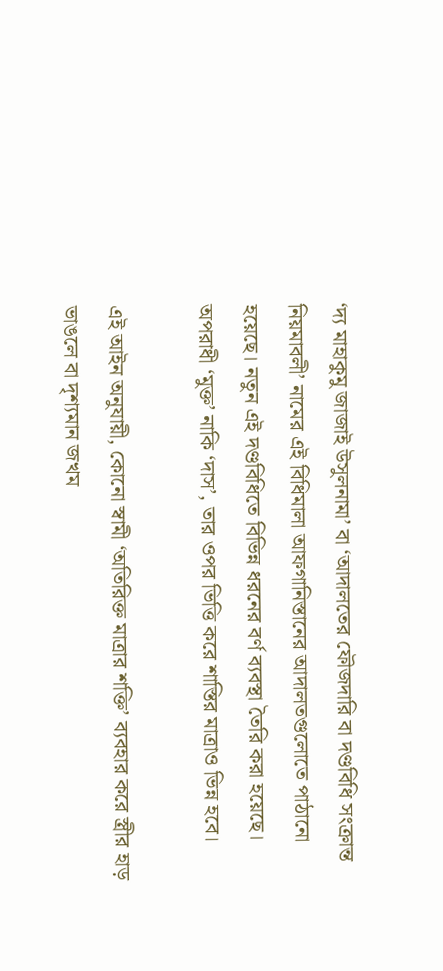‘দ্য মাহাকুমু জাজাই উসুলনামা’ বা ‘আদালতের ফৌজদারি বা দণ্ডবিধি সংক্রান্ত নিয়মাবলী’ নামের এই বিধিমালা আফগানিস্তানের আদালতগুলোতে পাঠানো হয়েছে। নতুন এই দণ্ডবিধিতে বিভিন্ন ধরনের বর্ণ ব্যবস্থা তৈরি করা হয়েছে। অপরাধী ‘মুক্ত’ নাকি ‘দাস’, তার ওপর ভিত্তি করে শাস্তির মাত্রাও ভিন্ন হবে।

এই আইন অনুযায়ী, কোনো স্বামী ‘অতিরিক্ত মাত্রার শক্তি’ ব্যবহার করে স্ত্রীর হাড় ভাঙলে বা দৃশ্যমান জখম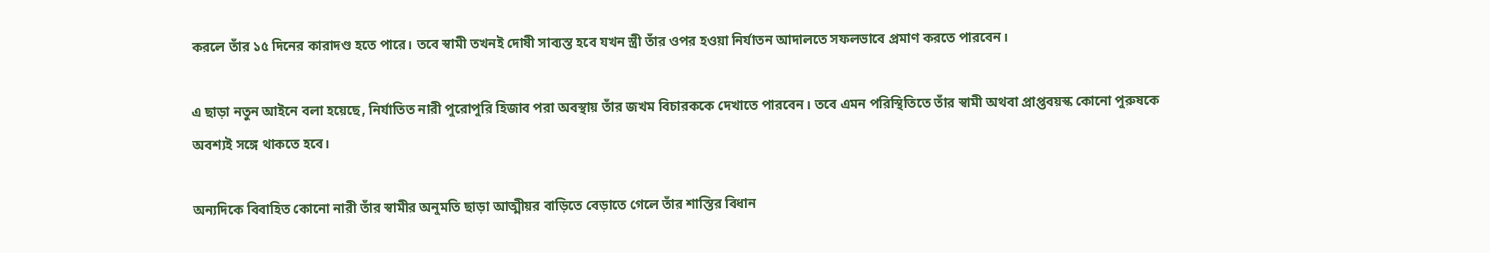করলে তাঁর ১৫ দিনের কারাদণ্ড হতে পারে। তবে স্বামী তখনই দোষী সাব্যস্ত হবে যখন স্ত্রী তাঁর ওপর হওয়া নির্যাতন আদালতে সফলভাবে প্রমাণ করতে পারবেন।

এ ছাড়া নতুন আইনে বলা হয়েছে, নির্যাতিত নারী পুরোপুরি হিজাব পরা অবস্থায় তাঁর জখম বিচারককে দেখাতে পারবেন। তবে এমন পরিস্থিতিতে তাঁর স্বামী অথবা প্রাপ্তবয়স্ক কোনো পুরুষকে অবশ্যই সঙ্গে থাকতে হবে।

অন্যদিকে বিবাহিত কোনো নারী তাঁর স্বামীর অনুমতি ছাড়া আত্মীয়র বাড়িতে বেড়াতে গেলে তাঁর শাস্তির বিধান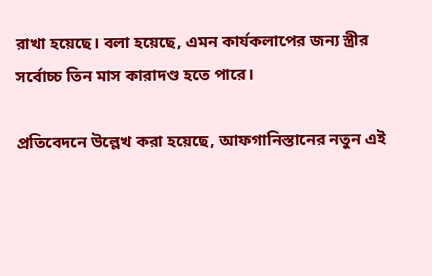রাখা হয়েছে। বলা হয়েছে, এমন কার্যকলাপের জন্য স্ত্রীর সর্বোচ্চ তিন মাস কারাদণ্ড হতে পারে।

প্রতিবেদনে উল্লেখ করা হয়েছে, আফগানিস্তানের নতুন এই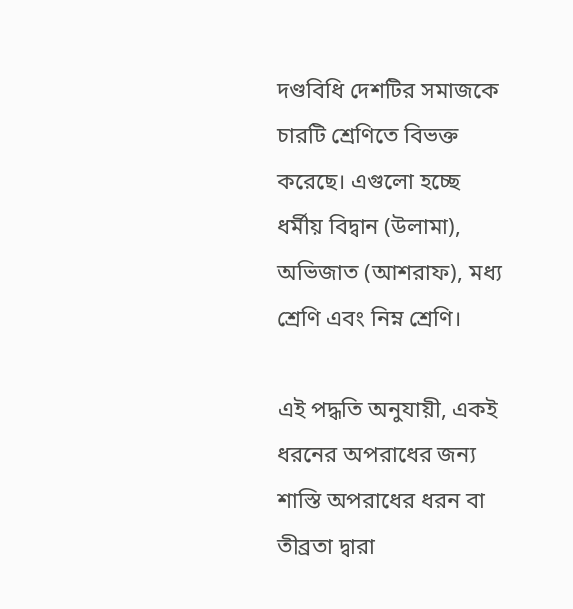দণ্ডবিধি দেশটির সমাজকে চারটি শ্রেণিতে বিভক্ত করেছে। এগুলো হচ্ছে ধর্মীয় বিদ্বান (উলামা), অভিজাত (আশরাফ), মধ্য শ্রেণি এবং নিম্ন শ্রেণি।

এই পদ্ধতি অনুযায়ী, একই ধরনের অপরাধের জন্য শাস্তি অপরাধের ধরন বা তীব্রতা দ্বারা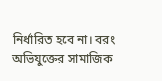নির্ধারিত হবে না। বরং অভিযুক্তের সামাজিক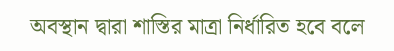অবস্থান দ্বারা শাস্তির মাত্রা নির্ধারিত হবে বলে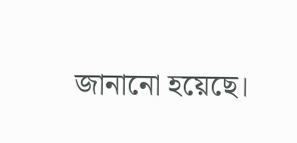জানানো হয়েছে।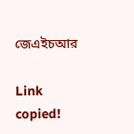জেএইচআর

Link copied!